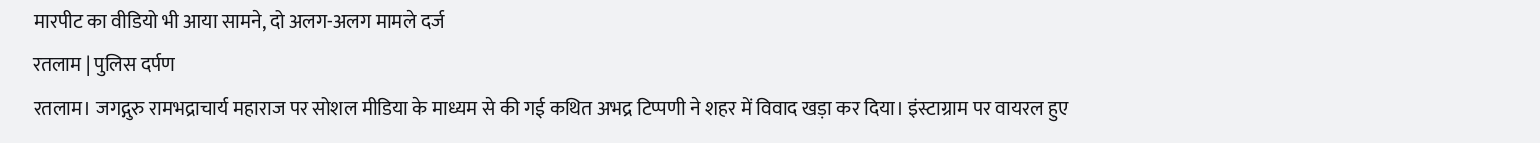मारपीट का वीडियो भी आया सामने, दो अलग-अलग मामले दर्ज
रतलाम | पुलिस दर्पण
रतलाम। जगद्गुरु रामभद्राचार्य महाराज पर सोशल मीडिया के माध्यम से की गई कथित अभद्र टिप्पणी ने शहर में विवाद खड़ा कर दिया। इंस्टाग्राम पर वायरल हुए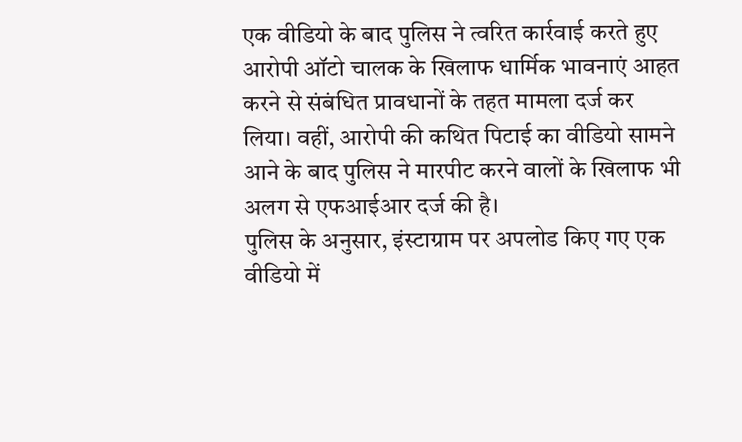एक वीडियो के बाद पुलिस ने त्वरित कार्रवाई करते हुए आरोपी ऑटो चालक के खिलाफ धार्मिक भावनाएं आहत करने से संबंधित प्रावधानों के तहत मामला दर्ज कर लिया। वहीं, आरोपी की कथित पिटाई का वीडियो सामने आने के बाद पुलिस ने मारपीट करने वालों के खिलाफ भी अलग से एफआईआर दर्ज की है।
पुलिस के अनुसार, इंस्टाग्राम पर अपलोड किए गए एक वीडियो में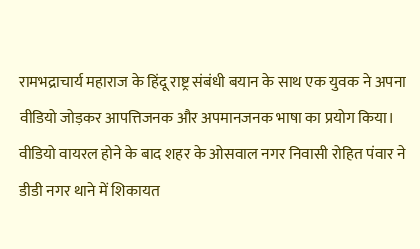रामभद्राचार्य महाराज के हिंदू राष्ट्र संबंधी बयान के साथ एक युवक ने अपना वीडियो जोड़कर आपत्तिजनक और अपमानजनक भाषा का प्रयोग किया। वीडियो वायरल होने के बाद शहर के ओसवाल नगर निवासी रोहित पंवार ने डीडी नगर थाने में शिकायत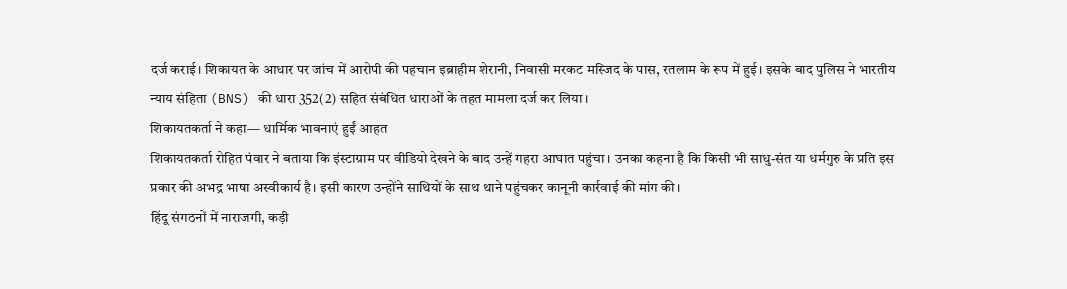दर्ज कराई। शिकायत के आधार पर जांच में आरोपी की पहचान इब्राहीम शेरानी, निवासी मरकट मस्जिद के पास, रतलाम के रूप में हुई। इसके बाद पुलिस ने भारतीय न्याय संहिता (BNS) की धारा 352(2) सहित संबंधित धाराओं के तहत मामला दर्ज कर लिया।
शिकायतकर्ता ने कहा— धार्मिक भावनाएं हुईं आहत
शिकायतकर्ता रोहित पंवार ने बताया कि इंस्टाग्राम पर वीडियो देखने के बाद उन्हें गहरा आघात पहुंचा। उनका कहना है कि किसी भी साधु-संत या धर्मगुरु के प्रति इस प्रकार की अभद्र भाषा अस्वीकार्य है। इसी कारण उन्होंने साथियों के साथ थाने पहुंचकर कानूनी कार्रवाई की मांग की।
हिंदू संगठनों में नाराजगी, कड़ी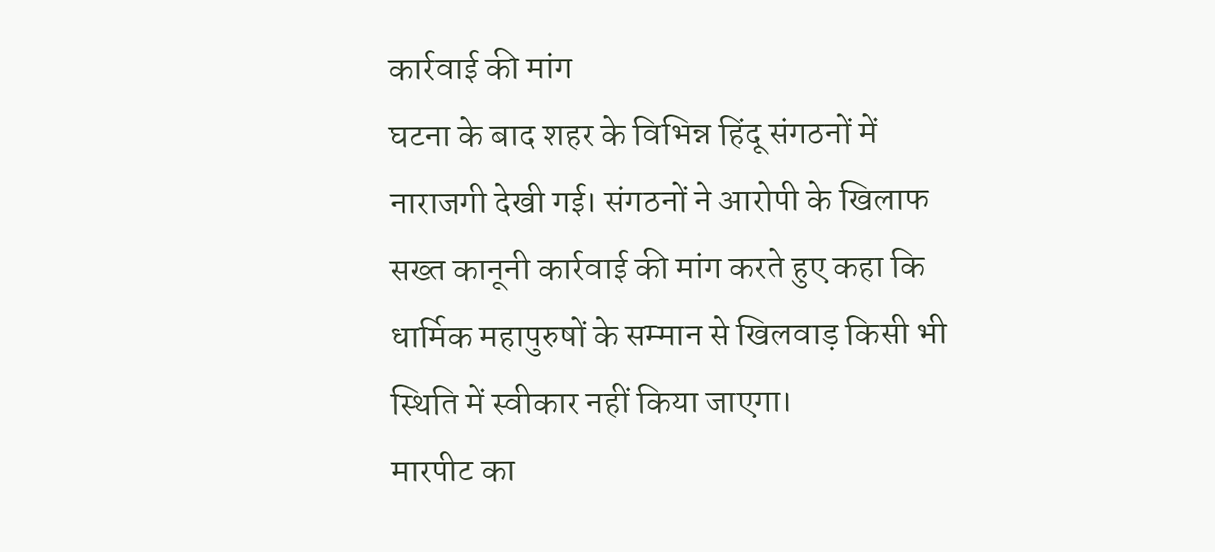कार्रवाई की मांग
घटना के बाद शहर के विभिन्न हिंदू संगठनों में नाराजगी देखी गई। संगठनों ने आरोपी के खिलाफ सख्त कानूनी कार्रवाई की मांग करते हुए कहा कि धार्मिक महापुरुषों के सम्मान से खिलवाड़ किसी भी स्थिति में स्वीकार नहीं किया जाएगा।
मारपीट का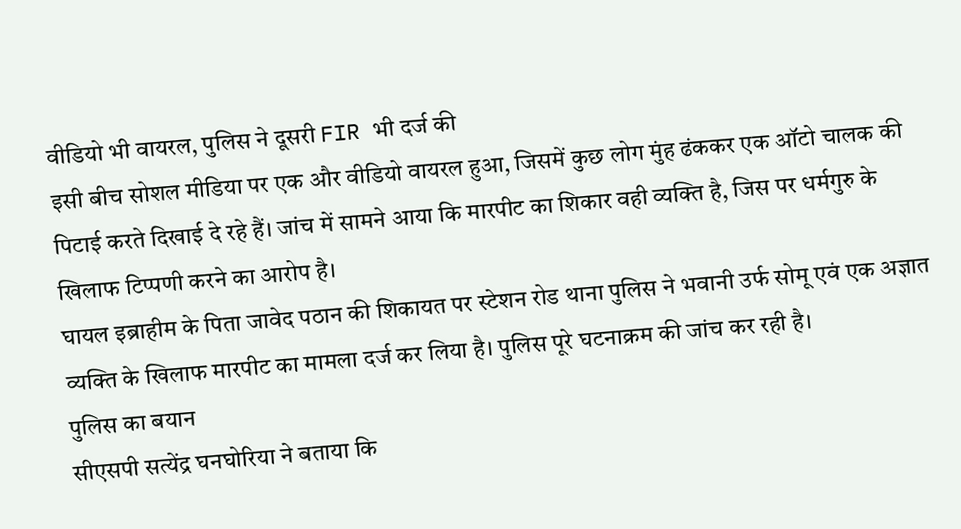वीडियो भी वायरल, पुलिस ने दूसरी FIR भी दर्ज की
इसी बीच सोशल मीडिया पर एक और वीडियो वायरल हुआ, जिसमें कुछ लोग मुंह ढंककर एक ऑटो चालक की पिटाई करते दिखाई दे रहे हैं। जांच में सामने आया कि मारपीट का शिकार वही व्यक्ति है, जिस पर धर्मगुरु के खिलाफ टिप्पणी करने का आरोप है।
घायल इब्राहीम के पिता जावेद पठान की शिकायत पर स्टेशन रोड थाना पुलिस ने भवानी उर्फ सोमू एवं एक अज्ञात व्यक्ति के खिलाफ मारपीट का मामला दर्ज कर लिया है। पुलिस पूरे घटनाक्रम की जांच कर रही है।
पुलिस का बयान
सीएसपी सत्येंद्र घनघोरिया ने बताया कि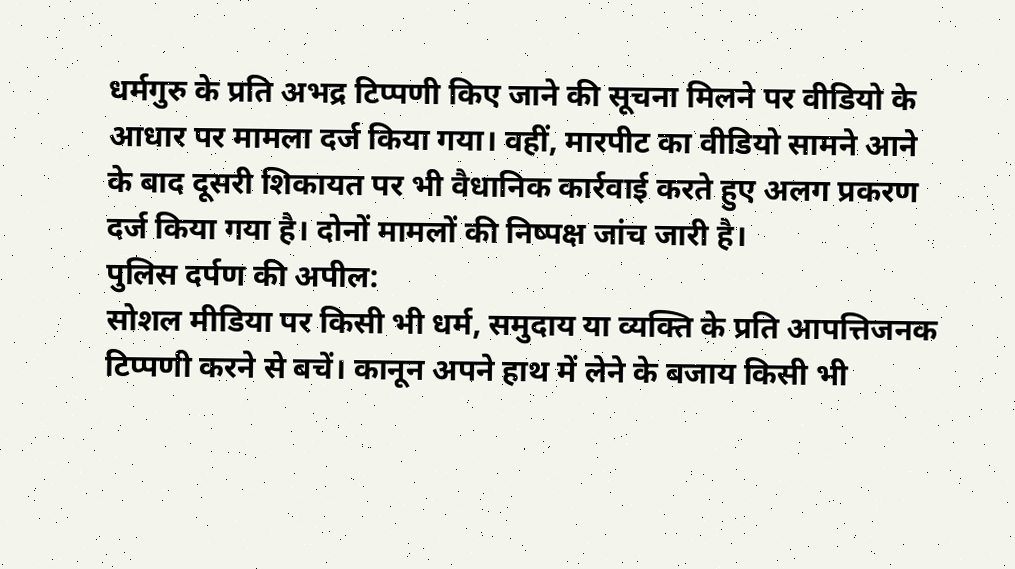धर्मगुरु के प्रति अभद्र टिप्पणी किए जाने की सूचना मिलने पर वीडियो के आधार पर मामला दर्ज किया गया। वहीं, मारपीट का वीडियो सामने आने के बाद दूसरी शिकायत पर भी वैधानिक कार्रवाई करते हुए अलग प्रकरण दर्ज किया गया है। दोनों मामलों की निष्पक्ष जांच जारी है।
पुलिस दर्पण की अपील:
सोशल मीडिया पर किसी भी धर्म, समुदाय या व्यक्ति के प्रति आपत्तिजनक टिप्पणी करने से बचें। कानून अपने हाथ में लेने के बजाय किसी भी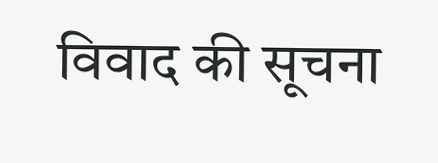विवाद की सूचना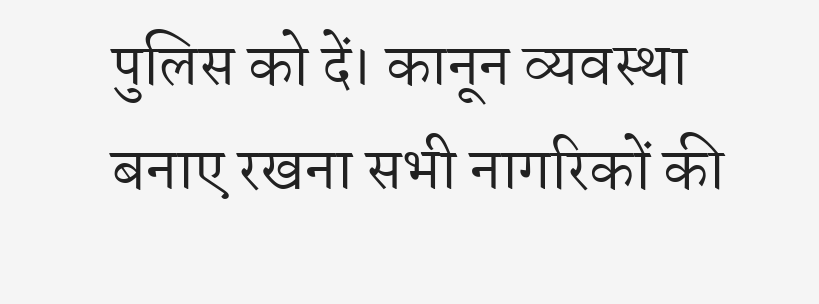पुलिस को दें। कानून व्यवस्था बनाए रखना सभी नागरिकों की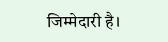जिम्मेदारी है।